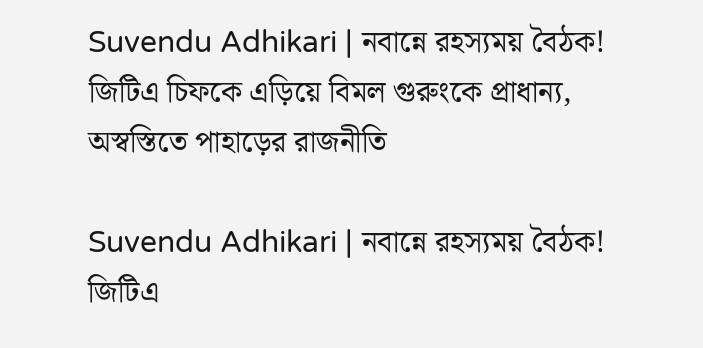Suvendu Adhikari | নবান্নে রহস্যময় বৈঠক! জিটিএ চিফকে এড়িয়ে বিমল গুরুংকে প্রাধান্য, অস্বস্তিতে পাহাড়ের রাজনীতি

Suvendu Adhikari | নবান্নে রহস্যময় বৈঠক! জিটিএ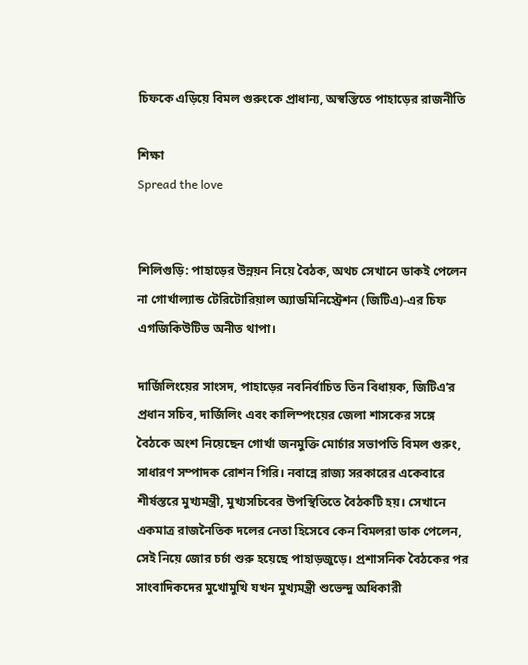চিফকে এড়িয়ে বিমল গুরুংকে প্রাধান্য, অস্বস্তিতে পাহাড়ের রাজনীতি

শিক্ষা
Spread the love


শিলিগুড়ি: পাহাড়ের উন্নয়ন নিয়ে বৈঠক, অথচ সেখানে ডাকই পেলেন না গোর্খাল্যান্ড টেরিটোরিয়াল অ্যাডমিনিস্ট্রেশন (জিটিএ)-এর চিফ এগজিকিউটিভ অনীত থাপা।

দার্জিলিংয়ের সাংসদ, পাহাড়ের নবনির্বাচিত তিন বিধায়ক, জিটিএ’র প্রধান সচিব, দার্জিলিং এবং কালিম্পংয়ের জেলা শাসকের সঙ্গে বৈঠকে অংশ নিয়েছেন গোর্খা জনমুক্তি মোর্চার সভাপতি বিমল গুরুং, সাধারণ সম্পাদক রোশন গিরি। নবান্নে রাজ্য সরকারের একেবারে শীর্ষস্তরে মুখ্যমন্ত্রী, মুখ্যসচিবের উপস্থিতিতে বৈঠকটি হয়। সেখানে একমাত্র রাজনৈতিক দলের নেতা হিসেবে কেন বিমলরা ডাক পেলেন, সেই নিয়ে জোর চর্চা শুরু হয়েছে পাহাড়জুড়ে। প্রশাসনিক বৈঠকের পর সাংবাদিকদের মুখোমুখি যখন মুখ্যমন্ত্রী শুভেন্দু অধিকারী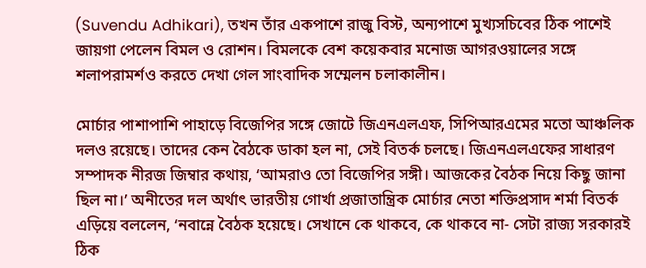(Suvendu Adhikari), তখন তাঁর একপাশে রাজু বিস্ট, অন্যপাশে মুখ্যসচিবের ঠিক পাশেই জায়গা পেলেন বিমল ও রোশন। বিমলকে বেশ কয়েকবার মনোজ আগরওয়ালের সঙ্গে শলাপরামর্শও করতে দেখা গেল সাংবাদিক সম্মেলন চলাকালীন।

মোর্চার পাশাপাশি পাহাড়ে বিজেপির সঙ্গে জোটে জিএনএলএফ, সিপিআরএমের মতো আঞ্চলিক দলও রয়েছে। তাদের কেন বৈঠকে ডাকা হল না, সেই বিতর্ক চলছে। জিএনএলএফের সাধারণ সম্পাদক নীরজ জিম্বার কথায়, ‘আমরাও তো বিজেপির সঙ্গী। আজকের বৈঠক নিয়ে কিছু জানা ছিল না।’ অনীতের দল অর্থাৎ ভারতীয় গোর্খা প্রজাতান্ত্রিক মোর্চার নেতা শক্তিপ্রসাদ শর্মা বিতর্ক এড়িয়ে বললেন, ‘নবান্নে বৈঠক হয়েছে। সেখানে কে থাকবে, কে থাকবে না- সেটা রাজ্য সরকারই ঠিক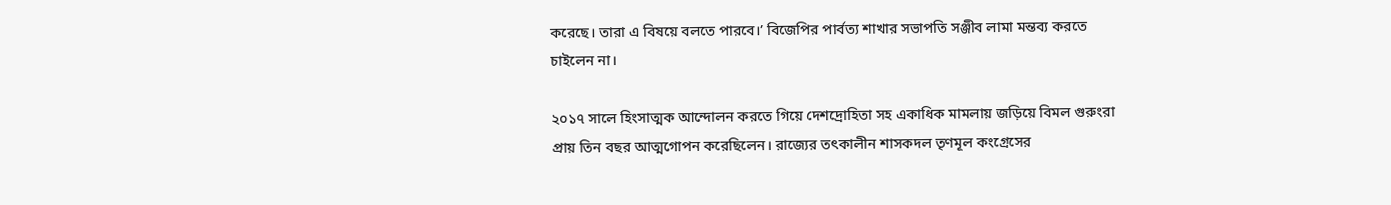করেছে। তারা এ বিষয়ে বলতে পারবে।’ বিজেপির পার্বত্য শাখার সভাপতি সঞ্জীব লামা মন্তব্য করতে চাইলেন না।

২০১৭ সালে হিংসাত্মক আন্দোলন করতে গিয়ে দেশদ্রোহিতা সহ একাধিক মামলায় জড়িয়ে বিমল গুরুংরা প্রায় তিন বছর আত্মগোপন করেছিলেন। রাজ্যের তৎকালীন শাসকদল তৃণমূল কংগ্রেসের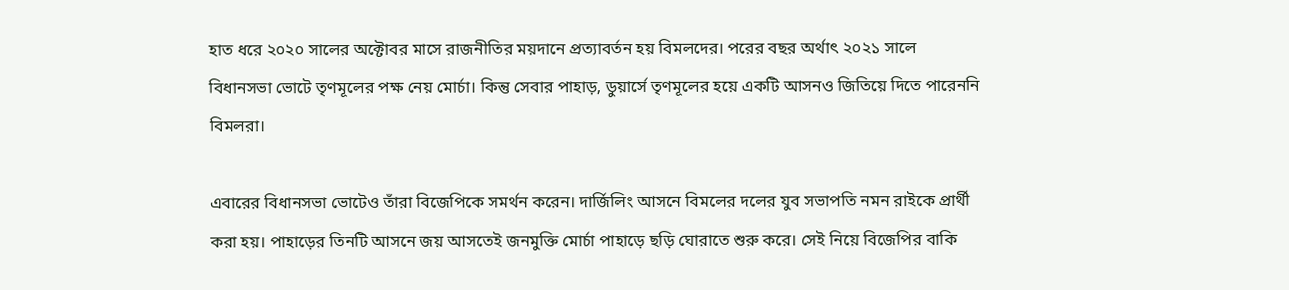হাত ধরে ২০২০ সালের অক্টোবর মাসে রাজনীতির ময়দানে প্রত্যাবর্তন হয় বিমলদের। পরের বছর অর্থাৎ ২০২১ সালে বিধানসভা ভোটে তৃণমূলের পক্ষ নেয় মোর্চা। কিন্তু সেবার পাহাড়, ডুয়ার্সে তৃণমূলের হয়ে একটি আসনও জিতিয়ে দিতে পারেননি বিমলরা।

এবারের বিধানসভা ভোটেও তাঁরা বিজেপিকে সমর্থন করেন। দার্জিলিং আসনে বিমলের দলের যুব সভাপতি নমন রাইকে প্রার্থী করা হয়। পাহাড়ের তিনটি আসনে জয় আসতেই জনমুক্তি মোর্চা পাহাড়ে ছড়ি ঘোরাতে শুরু করে। সেই নিয়ে বিজেপির বাকি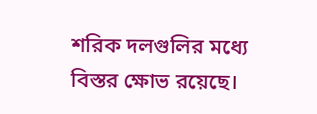শরিক দলগুলির মধ্যে বিস্তর ক্ষোভ রয়েছে।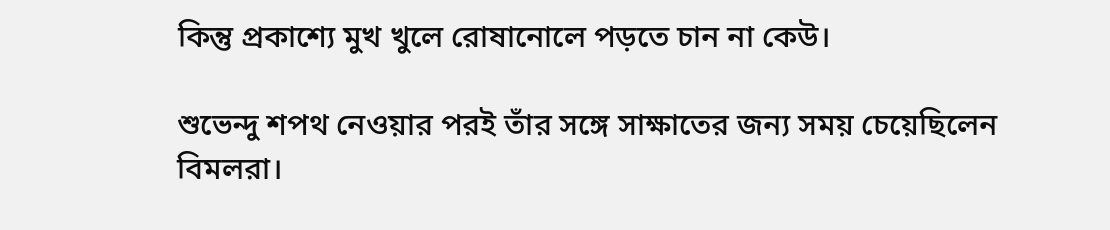কিন্তু প্রকাশ্যে মুখ খুলে রোষানোলে পড়তে চান না কেউ।

শুভেন্দু শপথ নেওয়ার পরই তাঁর সঙ্গে সাক্ষাতের জন্য সময় চেয়েছিলেন বিমলরা।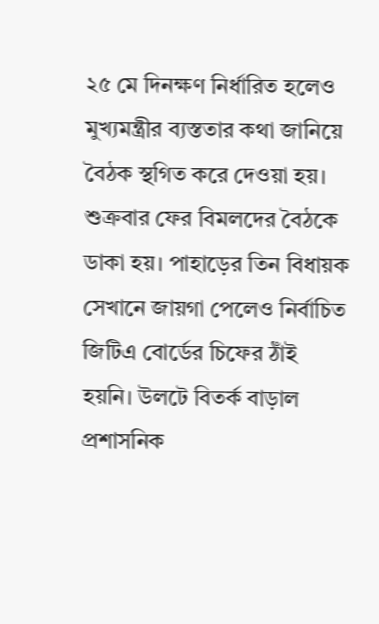২৫ মে দিনক্ষণ নির্ধারিত হলেও মুখ্যমন্ত্রীর ব্যস্ততার কথা জানিয়ে বৈঠক স্থগিত করে দেওয়া হয়। শুক্রবার ফের বিমলদের বৈঠকে ডাকা হয়। পাহাড়ের তিন বিধায়ক সেখানে জায়গা পেলেও নির্বাচিত জিটিএ বোর্ডের চিফের ঠাঁই হয়নি। উলটে বিতর্ক বাড়াল প্রশাসনিক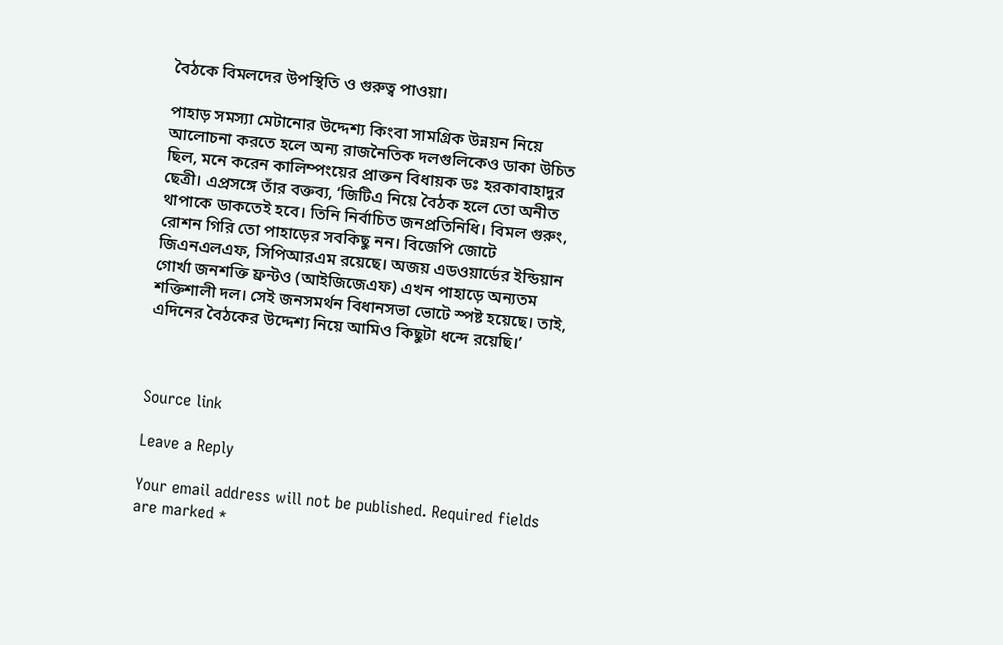বৈঠকে বিমলদের উপস্থিতি ও গুরুত্ব পাওয়া।

পাহাড় সমস্যা মেটানোর উদ্দেশ্য কিংবা সামগ্রিক উন্নয়ন নিয়ে আলোচনা করতে হলে অন্য রাজনৈতিক দলগুলিকেও ডাকা উচিত ছিল, মনে করেন কালিম্পংয়ের প্রাক্তন বিধায়ক ডঃ হরকাবাহাদুর ছেত্রী। এপ্রসঙ্গে তাঁর বক্তব্য, ‘জিটিএ নিয়ে বৈঠক হলে তো অনীত থাপাকে ডাকতেই হবে। তিনি নির্বাচিত জনপ্রতিনিধি। বিমল গুরুং, রোশন গিরি তো পাহাড়ের সবকিছু নন। বিজেপি জোটে জিএনএলএফ, সিপিআরএম রয়েছে। অজয় এডওয়ার্ডের ইন্ডিয়ান গোর্খা জনশক্তি ফ্রন্টও (আইজিজেএফ) এখন পাহাড়ে অন্যতম শক্তিশালী দল। সেই জনসমর্থন বিধানসভা ভোটে স্পষ্ট হয়েছে। তাই, এদিনের বৈঠকের উদ্দেশ্য নিয়ে আমিও কিছুটা ধন্দে রয়েছি।’



Source link

Leave a Reply

Your email address will not be published. Required fields are marked *